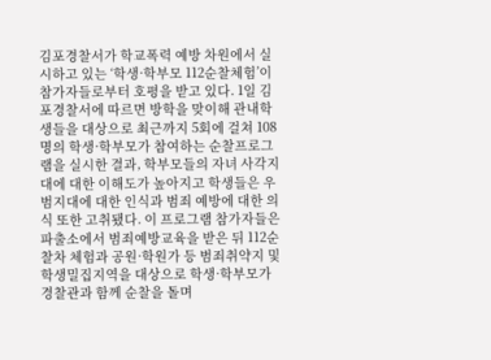김포경찰서가 학교폭력 예방 차원에서 실시하고 있는 ‘학생·학부모 112순찰체험’이 참가자들로부터 호평을 받고 있다. 1일 김포경찰서에 따르면 방학을 맞이해 관내학생들을 대상으로 최근까지 5회에 걸쳐 108명의 학생·학부모가 참여하는 순찰프로그램을 실시한 결과, 학부모들의 자녀 사각지대에 대한 이해도가 높아지고 학생들은 우범지대에 대한 인식과 범죄 예방에 대한 의식 또한 고취됐다. 이 프로그램 참가자들은 파출소에서 범죄예방교육을 받은 뒤 112순찰차 체험과 공원·학원가 등 범죄취약지 및 학생밀집지역을 대상으로 학생·학부모가 경찰관과 함께 순찰을 돌며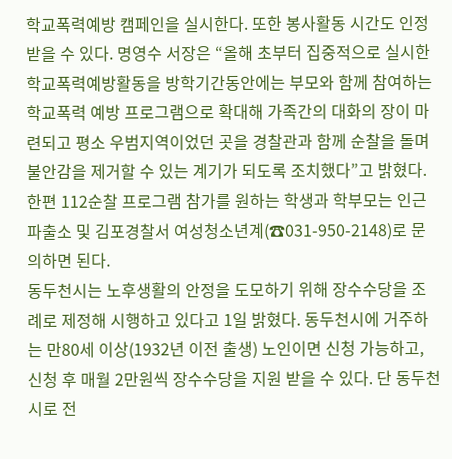학교폭력예방 캠페인을 실시한다. 또한 봉사활동 시간도 인정받을 수 있다. 명영수 서장은 “올해 초부터 집중적으로 실시한 학교폭력예방활동을 방학기간동안에는 부모와 함께 참여하는 학교폭력 예방 프로그램으로 확대해 가족간의 대화의 장이 마련되고 평소 우범지역이었던 곳을 경찰관과 함께 순찰을 돌며 불안감을 제거할 수 있는 계기가 되도록 조치했다”고 밝혔다. 한편 112순찰 프로그램 참가를 원하는 학생과 학부모는 인근 파출소 및 김포경찰서 여성청소년계(☎031-950-2148)로 문의하면 된다.
동두천시는 노후생활의 안정을 도모하기 위해 장수수당을 조례로 제정해 시행하고 있다고 1일 밝혔다. 동두천시에 거주하는 만80세 이상(1932년 이전 출생) 노인이면 신청 가능하고, 신청 후 매월 2만원씩 장수수당을 지원 받을 수 있다. 단 동두천시로 전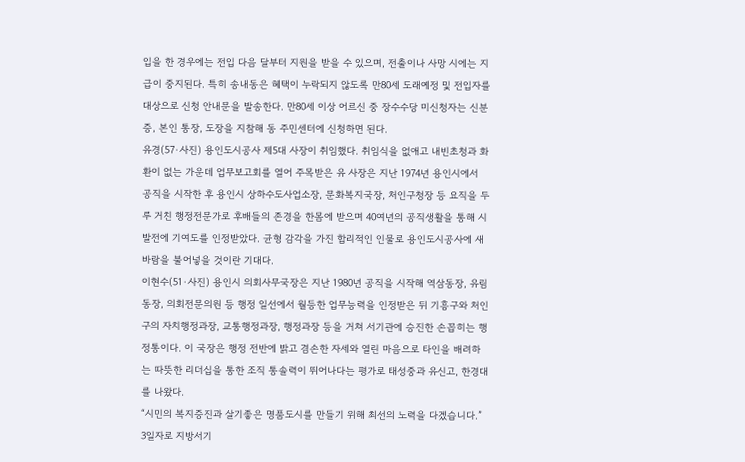입을 한 경우에는 전입 다음 달부터 지원을 받을 수 있으며, 전출이나 사망 시에는 지급이 중지된다. 특히 송내동은 혜택이 누락되지 않도록 만80세 도래예정 및 전입자를 대상으로 신청 안내문을 발송한다. 만80세 이상 어르신 중 장수수당 미신청자는 신분증, 본인 통장, 도장을 지참해 동 주민센터에 신청하면 된다.
유경(57·사진) 용인도시공사 제5대 사장이 취임했다. 취임식을 없애고 내빈초청과 화환이 없는 가운데 업무보고회를 열어 주목받은 유 사장은 지난 1974년 용인시에서 공직을 시작한 후 용인시 상하수도사업소장, 문화복지국장, 처인구청장 등 요직을 두루 거친 행정전문가로 후배들의 존경을 한몸에 받으며 40여년의 공직생활을 통해 시 발전에 기여도를 인정받았다. 균형 감각을 가진 합리적인 인물로 용인도시공사에 새바람을 불어넣을 것이란 기대다.
이현수(51·사진) 용인시 의회사무국장은 지난 1980년 공직을 시작해 역삼동장, 유림동장, 의회전문의원 등 행정 일선에서 월등한 업무능력을 인정받은 뒤 기흥구와 처인구의 자치행정과장, 교통행정과장, 행정과장 등을 거쳐 서기관에 승진한 손꼽히는 행정통이다. 이 국장은 행정 전반에 밝고 겸손한 자세와 열린 마음으로 타인을 배려하는 따뜻한 리더십을 통한 조직 통솔력이 뛰어나다는 평가로 태성중과 유신고, 한경대를 나왔다.
“시민의 복지증진과 살기좋은 명품도시를 만들기 위해 최선의 노력을 다겠습니다.” 3일자로 지방서기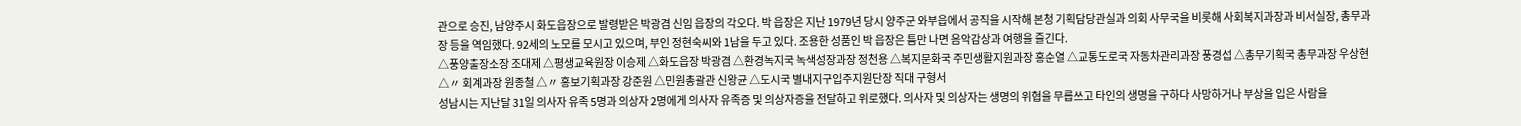관으로 승진, 남양주시 화도읍장으로 발령받은 박광겸 신임 읍장의 각오다. 박 읍장은 지난 1979년 당시 양주군 와부읍에서 공직을 시작해 본청 기획담당관실과 의회 사무국을 비롯해 사회복지과장과 비서실장, 총무과장 등을 역임했다. 92세의 노모를 모시고 있으며, 부인 정현숙씨와 1남을 두고 있다. 조용한 성품인 박 읍장은 틈만 나면 음악감상과 여행을 즐긴다.
△풍양출장소장 조대제 △평생교육원장 이승제 △화도읍장 박광겸 △환경녹지국 녹색성장과장 정천용 △복지문화국 주민생활지원과장 홍순열 △교통도로국 자동차관리과장 풍경섭 △총무기획국 총무과장 우상현 △〃 회계과장 원종철 △〃 홍보기획과장 강준원 △민원총괄관 신왕균 △도시국 별내지구입주지원단장 직대 구형서
성남시는 지난달 31일 의사자 유족 5명과 의상자 2명에게 의사자 유족증 및 의상자증을 전달하고 위로했다. 의사자 및 의상자는 생명의 위협을 무릅쓰고 타인의 생명을 구하다 사망하거나 부상을 입은 사람을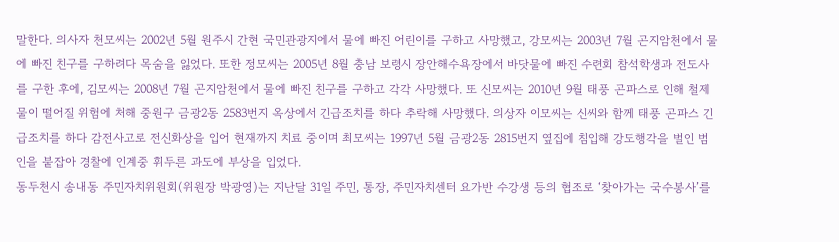말한다. 의사자 천모씨는 2002년 5월 원주시 간현 국민관광지에서 물에 빠진 어린이를 구하고 사망했고, 강모씨는 2003년 7월 곤지암천에서 물에 빠진 친구를 구하려다 목숨을 잃었다. 또한 정모씨는 2005년 8월 충남 보령시 장안해수욕장에서 바닷물에 빠진 수련회 참석학생과 전도사를 구한 후에, 김모씨는 2008년 7월 곤지암천에서 물에 빠진 친구를 구하고 각각 사망했다. 또 신모씨는 2010년 9월 태풍 곤파스로 인해 철제물이 떨어질 위험에 처해 중원구 금광2동 2583번지 옥상에서 긴급조치를 하다 추락해 사망했다. 의상자 이모씨는 신씨와 함께 태풍 곤파스 긴급조치를 하다 감전사고로 전신화상을 입어 현재까지 치료 중이며 최모씨는 1997년 5월 금광2동 2815번지 옆집에 침입해 강도행각을 벌인 범인을 붙잡아 경찰에 인계중 휘두른 과도에 부상을 입었다.
동두천시 송내동 주민자치위원회(위원장 박광영)는 지난달 31일 주민, 통장, 주민자치센터 요가반 수강생 등의 협조로 ‘찾아가는 국수봉사’를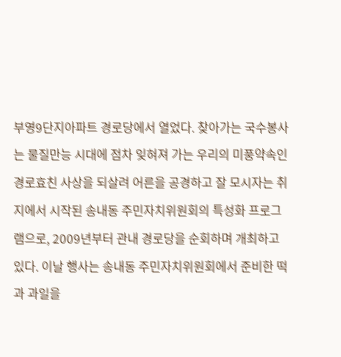부영9단지아파트 경로당에서 열었다. 찾아가는 국수봉사는 물질만능 시대에 점차 잊혀져 가는 우리의 미풍약속인 경로효친 사상을 되살려 어른을 공경하고 잘 모시자는 취지에서 시작된 송내동 주민자치위원회의 특성화 프로그램으로, 2009년부터 관내 경로당을 순회하며 개최하고 있다. 이날 행사는 송내동 주민자치위원회에서 준비한 떡과 과일을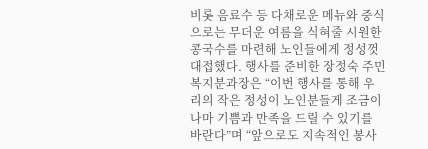비롯 음료수 등 다채로운 메뉴와 중식으로는 무더운 여름을 식혀줄 시원한 콩국수를 마련해 노인들에게 정성껏 대접했다. 행사를 준비한 장정숙 주민복지분과장은 “이번 행사를 통해 우리의 작은 정성이 노인분들게 조금이나마 기쁨과 만족을 드릴 수 있기를 바란다”며 “앞으로도 지속적인 봉사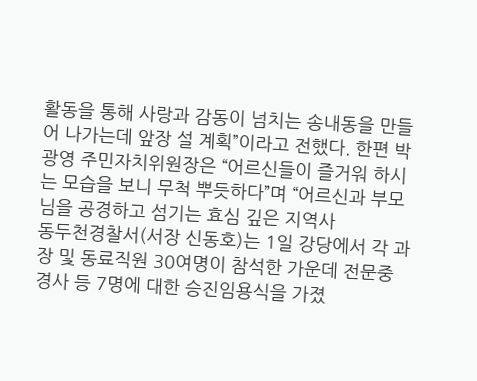활동을 통해 사랑과 감동이 넘치는 송내동을 만들어 나가는데 앞장 설 계획”이라고 전했다. 한편 박광영 주민자치위원장은 “어르신들이 즐거워 하시는 모습을 보니 무척 뿌듯하다”며 “어르신과 부모님을 공경하고 섬기는 효심 깊은 지역사
동두천경찰서(서장 신동호)는 1일 강당에서 각 과장 및 동료직원 30여명이 참석한 가운데 전문중 경사 등 7명에 대한 승진임용식을 가졌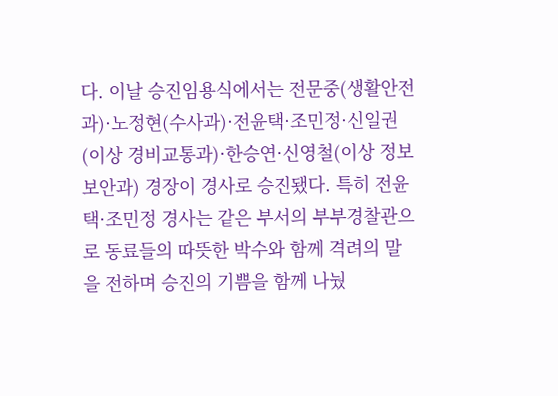다. 이날 승진임용식에서는 전문중(생활안전과)·노정현(수사과)·전윤택·조민정·신일권(이상 경비교통과)·한승연·신영철(이상 정보보안과) 경장이 경사로 승진됐다. 특히 전윤택·조민정 경사는 같은 부서의 부부경찰관으로 동료들의 따뜻한 박수와 함께 격려의 말을 전하며 승진의 기쁨을 함께 나눴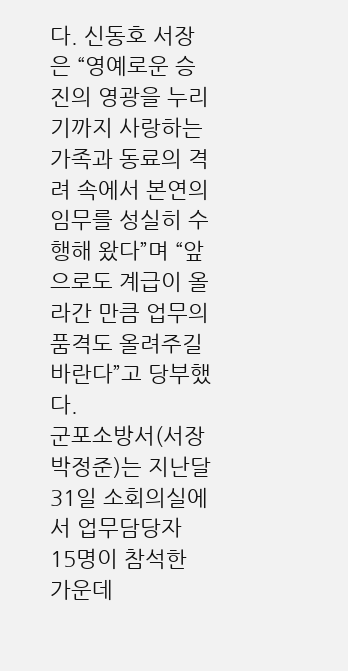다. 신동호 서장은 “영예로운 승진의 영광을 누리기까지 사랑하는 가족과 동료의 격려 속에서 본연의 임무를 성실히 수행해 왔다”며 “앞으로도 계급이 올라간 만큼 업무의 품격도 올려주길 바란다”고 당부했다.
군포소방서(서장 박정준)는 지난달 31일 소회의실에서 업무담당자 15명이 참석한 가운데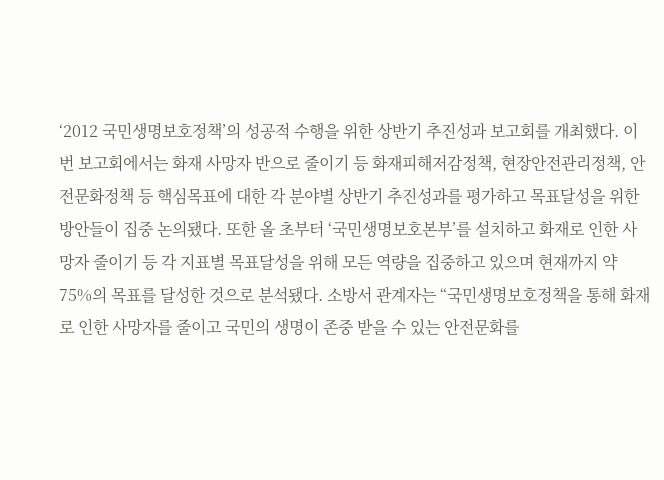‘2012 국민생명보호정책’의 성공적 수행을 위한 상반기 추진성과 보고회를 개최했다. 이번 보고회에서는 화재 사망자 반으로 줄이기 등 화재피해저감정책, 현장안전관리정책, 안전문화정책 등 핵심목표에 대한 각 분야별 상반기 추진성과를 평가하고 목표달성을 위한 방안들이 집중 논의됐다. 또한 올 초부터 ‘국민생명보호본부’를 설치하고 화재로 인한 사망자 줄이기 등 각 지표별 목표달성을 위해 모든 역량을 집중하고 있으며 현재까지 약 75%의 목표를 달성한 것으로 분석됐다. 소방서 관계자는 “국민생명보호정책을 통해 화재로 인한 사망자를 줄이고 국민의 생명이 존중 받을 수 있는 안전문화를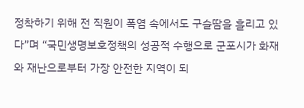정착하기 위해 전 직원이 폭염 속에서도 구슬땀을 흘리고 있다”며 “국민생명보호정책의 성공적 수행으로 군포시가 화재와 재난으로부터 가장 안전한 지역이 되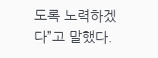도록 노력하겠다”고 말했다.